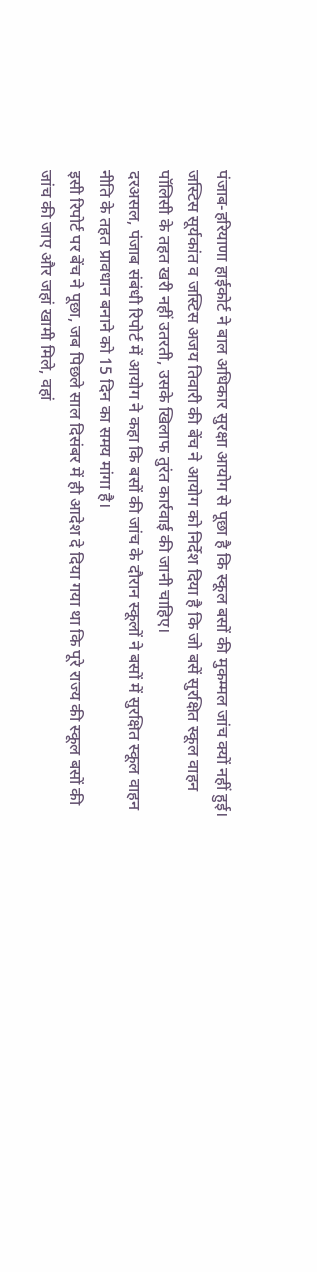पंजाब-हरियाणा हाईकोर्ट ने बाल अधिकार सुरक्षा आयोग से पूछा है कि स्कूल बसों की मुकम्मल जांच क्यों नहीं हुई। जस्टिस सूर्यकांत व जस्टिस अजय तिवारी की बेंच ने आयोग को निर्देश दिया है कि जो बसें सुरक्षित स्कूल वाहन पॉलिसी के तहत खरी नहीं उतरती, उसके खिलाफ तुरंत कार्रवाई की जानी चाहिए।
दरअसल, पंजाब संबंधी रिपोर्ट में आयोग ने कहा कि बसों की जांच के दौरान स्कूलों ने बसों में सुरक्षित स्कूल वाहन नीति के तहत प्रावधान बनाने को 15 दिन का समय मांगा है।
इसी रिपोर्ट पर बेंच ने पूछा, जब पिछले साल दिसंबर में ही आदेश दे दिया गया था कि पूरे राज्य की स्कूल बसों की जांच की जाए और जहां खामी मिले, वहां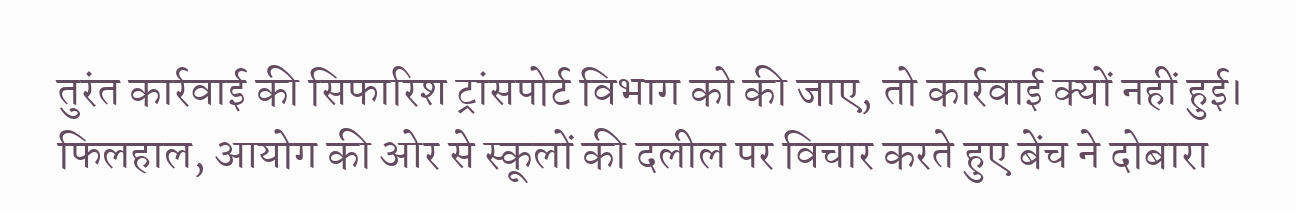तुरंत कार्रवाई की सिफारिश ट्रांसपोर्ट विभाग को की जाए, तो कार्रवाई क्यों नहीं हुई। फिलहाल, आयोग की ओर से स्कूलों की दलील पर विचार करते हुए बेंच ने दोबारा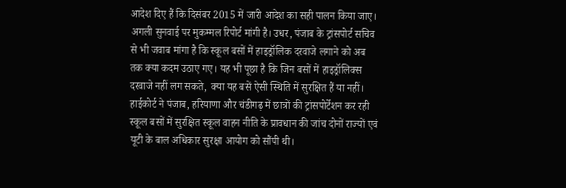आदेश दिए हैं कि दिसंबर 2015 में जारी आदेश का सही पालन किया जाए।
अगली सुनवाई पर मुकम्मल रिपोर्ट मांगी है। उधर, पंजाब के ट्रांसपोर्ट सचिव से भी जवाब मांगा है कि स्कूल बसों में हाइड्रॉलिक दरवाजे लगाने को अब तक क्या कदम उठाए गए। यह भी पूछा है कि जिन बसों में हाइड्रॉलिक्स दरवाजे नहीं लग सकते, क्या यह बसें ऐसी स्थिति में सुरक्षित हैं या नहीं।
हाईकोर्ट ने पंजाब, हरियाणा और चंडीगढ़ में छात्रों की ट्रांसपोर्टेशन कर रही स्कूल बसों में सुरक्षित स्कूल वाहन नीति के प्रावधान की जांच दोनों राज्यों एवं यूटी के बाल अधिकार सुरक्षा आयोग को सौंपी थी।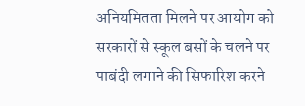अनियमितता मिलने पर आयोग को सरकारों से स्कूल बसों के चलने पर पाबंदी लगाने की सिफारिश करने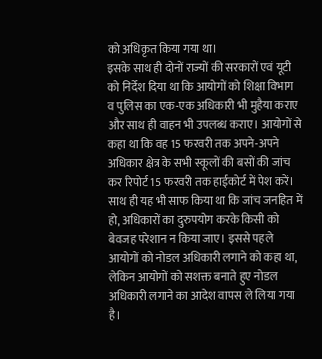को अधिकृत किया गया था।
इसके साथ ही दोनों राज्यों की सरकारों एवं यूटी को निर्देश दिया था कि आयोगों को शिक्षा विभाग व पुलिस का एक-एक अधिकारी भी मुहैया कराए और साथ ही वाहन भी उपलब्ध कराए। आयोगों से कहा था कि वह 15 फरवरी तक अपने-अपने अधिकार क्षेत्र के सभी स्कूलों की बसों की जांच कर रिपोर्ट 15 फरवरी तक हाईकोर्ट में पेश करें।
साथ ही यह भी साफ किया था कि जांच जनहित में हो, अधिकारों का दुरुपयोग करके किसी को बेवजह परेशान न किया जाए। इससे पहले आयोगों को नोडल अधिकारी लगाने को कहा था, लेकिन आयोगों को सशक्त बनाते हुए नोडल अधिकारी लगाने का आदेश वापस ले लिया गया है।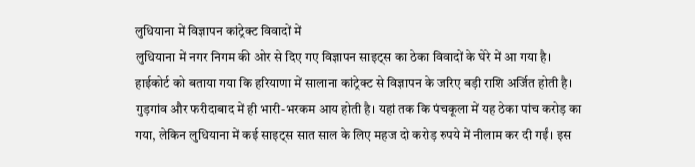लुधियाना में विज्ञापन कांट्रेक्ट विवादों में
लुधियाना में नगर निगम की ओर से दिए गए विज्ञापन साइट्स का ठेका विवादों के घेरे में आ गया है। हाईकोर्ट को बताया गया कि हरियाणा में सालाना कांट्रेक्ट से विज्ञापन के जरिए बड़ी राशि अर्जित होती है। गुड़गांव और फरीदाबाद में ही भारी-भरकम आय होती है। यहां तक कि पंचकूला में यह ठेका पांच करोड़ का गया, लेकिन लुधियाना में कई साइट्स सात साल के लिए महज दो करोड़ रुपये में नीलाम कर दी गईं। इस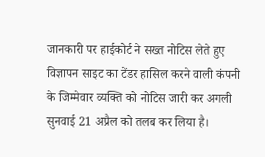जानकारी पर हाईकोर्ट ने सख्त नोटिस लेते हुए विज्ञापन साइट का टेंडर हासिल करने वाली कंपनी के जिम्मेवार व्यक्ति को नोटिस जारी कर अगली सुनवाई 21 अप्रैल को तलब कर लिया है।